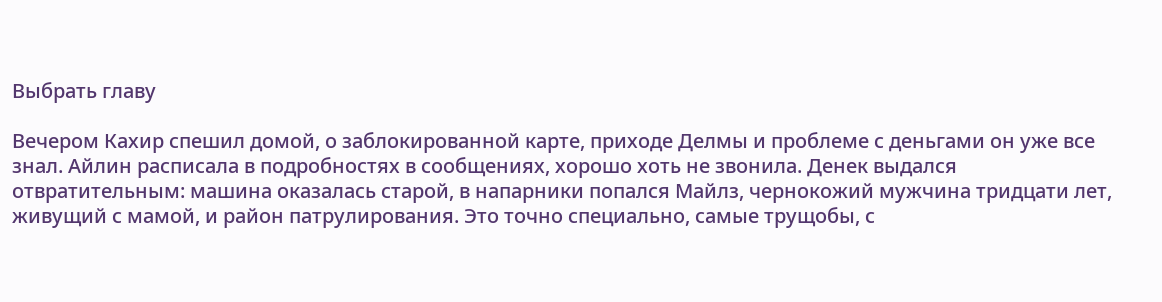Выбрать главу

Вечером Кахир спешил домой, о заблокированной карте, приходе Делмы и проблеме с деньгами он уже все знал. Айлин расписала в подробностях в сообщениях, хорошо хоть не звонила. Денек выдался отвратительным: машина оказалась старой, в напарники попался Майлз, чернокожий мужчина тридцати лет, живущий с мамой, и район патрулирования. Это точно специально, самые трущобы, с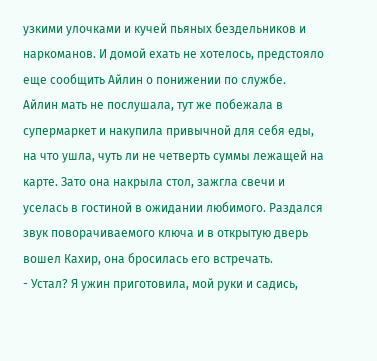узкими улочками и кучей пьяных бездельников и наркоманов. И домой ехать не хотелось, предстояло еще сообщить Айлин о понижении по службе.
Айлин мать не послушала, тут же побежала в супермаркет и накупила привычной для себя еды, на что ушла, чуть ли не четверть суммы лежащей на карте. Зато она накрыла стол, зажгла свечи и уселась в гостиной в ожидании любимого. Раздался звук поворачиваемого ключа и в открытую дверь вошел Кахир, она бросилась его встречать.
- Устал? Я ужин приготовила, мой руки и садись,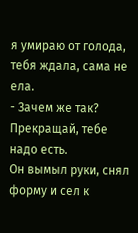я умираю от голода, тебя ждала, сама не ела.
- Зачем же так? Прекращай, тебе надо есть.
Он вымыл руки, снял форму и сел к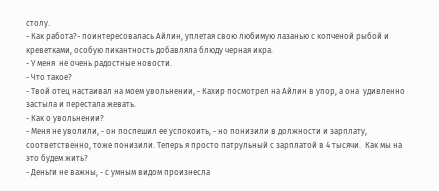столу.
- Как работа?- поинтересовалась Айлин, уплетая свою любимую лазанью с копченой рыбой и креветками, особую пикантность добавляла блюду черная икра.
- У меня  не очень радостные новости.
- Что такое?
- Твой отец настаивал на моем увольнении, - Кахир посмотрел на Айлин в упор, а она  удивленно застыла и перестала жевать.
- Как о увольнении?
- Меня не уволили, - он поспешил ее успокоить, - но понизили в должности и зарплату, соответственно, тоже понизили. Теперь я просто патрульный с зарплатой в 4 тысячи.  Как мы на это будем жить?
- Деньги не важны, - с умным видом произнесла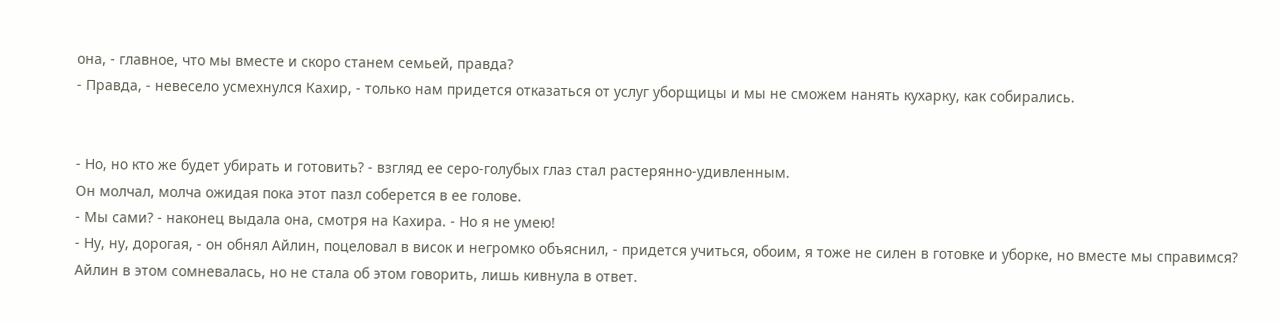она, - главное, что мы вместе и скоро станем семьей, правда?
- Правда, - невесело усмехнулся Кахир, - только нам придется отказаться от услуг уборщицы и мы не сможем нанять кухарку, как собирались.


- Но, но кто же будет убирать и готовить? - взгляд ее серо-голубых глаз стал растерянно-удивленным.
Он молчал, молча ожидая пока этот пазл соберется в ее голове.
- Мы сами? - наконец выдала она, смотря на Кахира. - Но я не умею!
- Ну, ну, дорогая, - он обнял Айлин, поцеловал в висок и негромко объяснил, - придется учиться, обоим, я тоже не силен в готовке и уборке, но вместе мы справимся?
Айлин в этом сомневалась, но не стала об этом говорить, лишь кивнула в ответ.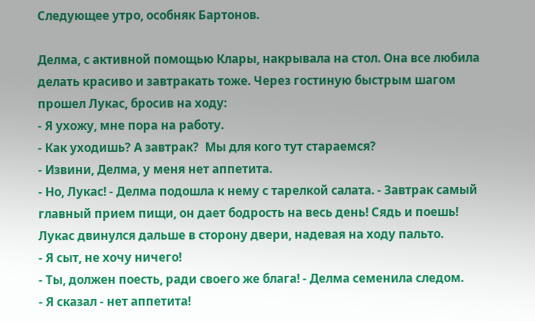Следующее утро, особняк Бартонов.

Делма, с активной помощью Клары, накрывала на стол. Она все любила делать красиво и завтракать тоже. Через гостиную быстрым шагом прошел Лукас, бросив на ходу:
- Я ухожу, мне пора на работу.
- Как уходишь? А завтрак?  Мы для кого тут стараемся?
- Извини, Делма, у меня нет аппетита.
- Но, Лукас! - Делма подошла к нему с тарелкой салата. - Завтрак самый главный прием пищи, он дает бодрость на весь день! Сядь и поешь!
Лукас двинулся дальше в сторону двери, надевая на ходу пальто.
- Я сыт, не хочу ничего!
- Ты, должен поесть, ради своего же блага! - Делма семенила следом.
- Я сказал - нет аппетита!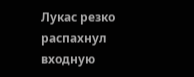Лукас резко распахнул входную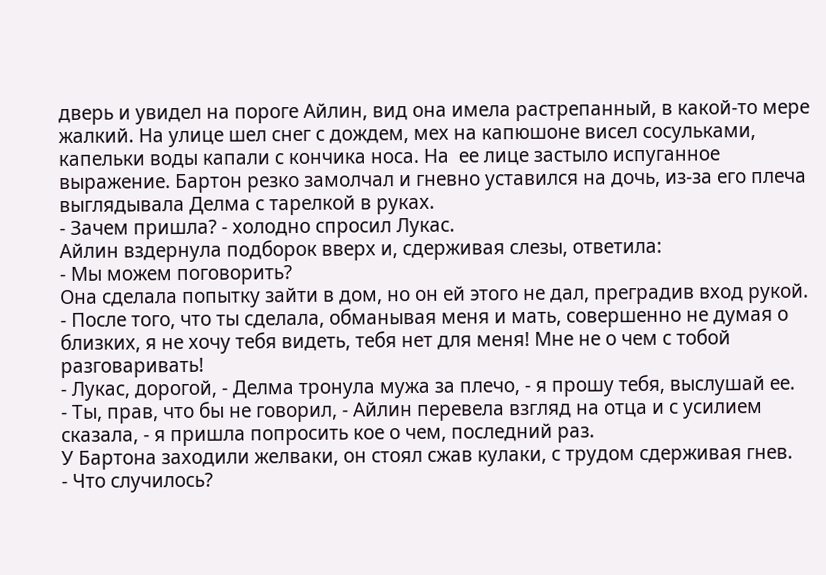дверь и увидел на пороге Айлин, вид она имела растрепанный, в какой-то мере жалкий. На улице шел снег с дождем, мех на капюшоне висел сосульками, капельки воды капали с кончика носа. На  ее лице застыло испуганное выражение. Бартон резко замолчал и гневно уставился на дочь, из-за его плеча выглядывала Делма с тарелкой в руках.
- Зачем пришла? - холодно спросил Лукас.
Айлин вздернула подборок вверх и, сдерживая слезы, ответила:
- Мы можем поговорить?
Она сделала попытку зайти в дом, но он ей этого не дал, преградив вход рукой.
- После того, что ты сделала, обманывая меня и мать, совершенно не думая о близких, я не хочу тебя видеть, тебя нет для меня! Мне не о чем с тобой разговаривать!
- Лукас, дорогой, - Делма тронула мужа за плечо, - я прошу тебя, выслушай ее.
- Ты, прав, что бы не говорил, - Айлин перевела взгляд на отца и с усилием сказала, - я пришла попросить кое о чем, последний раз.
У Бартона заходили желваки, он стоял сжав кулаки, с трудом сдерживая гнев.
- Что случилось?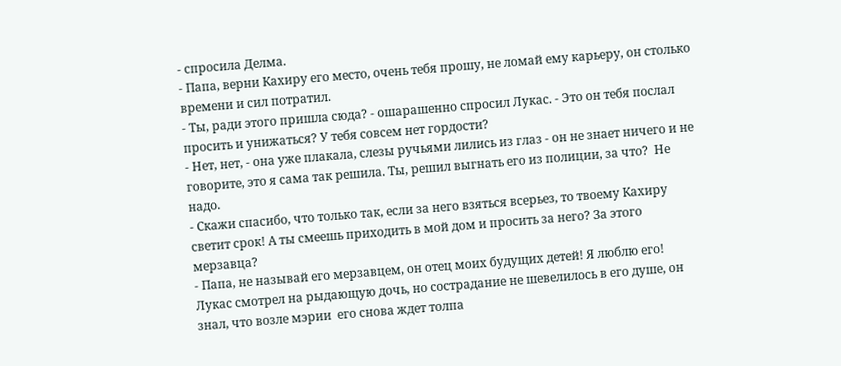- спросила Делма.
- Папа, верни Кахиру его место, очень тебя прошу, не ломай ему карьеру, он столько времени и сил потратил.
- Ты, ради этого пришла сюда? - ошарашенно спросил Лукас. - Это он тебя послал просить и унижаться? У тебя совсем нет гордости?
- Нет, нет, - она уже плакала, слезы ручьями лились из глаз - он не знает ничего и не говорите, это я сама так решила. Ты, решил выгнать его из полиции, за что?  Не надо.
- Скажи спасибо, что только так, если за него взяться всерьез, то твоему Кахиру светит срок! А ты смеешь приходить в мой дом и просить за него? За этого мерзавца?
- Папа, не называй его мерзавцем, он отец моих будущих детей! Я люблю его!
Лукас смотрел на рыдающую дочь, но сострадание не шевелилось в его душе, он знал, что возле мэрии  его снова ждет толпа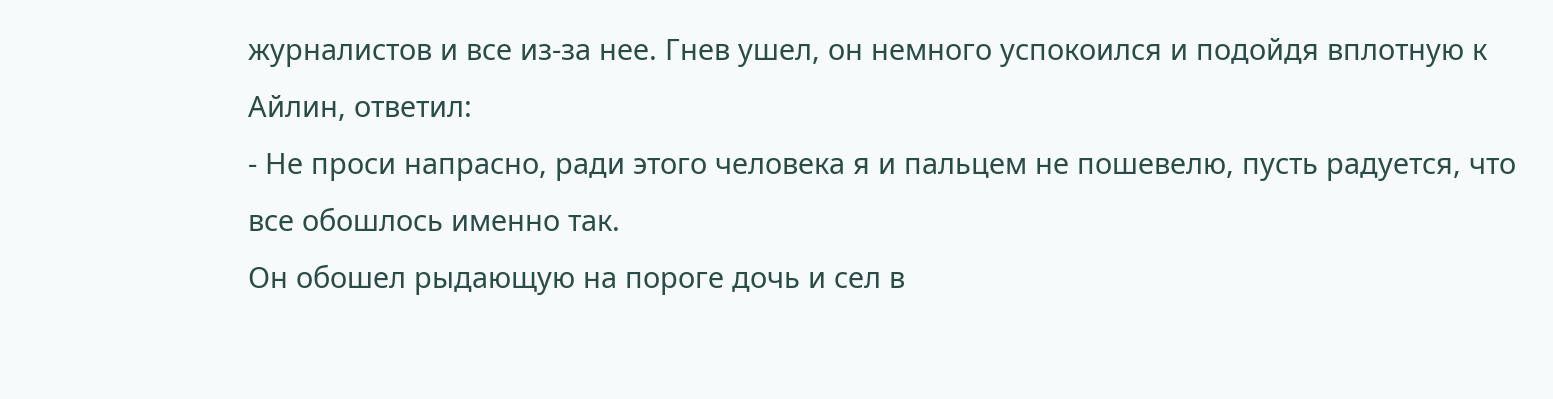журналистов и все из-за нее. Гнев ушел, он немного успокоился и подойдя вплотную к Айлин, ответил:
- Не проси напрасно, ради этого человека я и пальцем не пошевелю, пусть радуется, что все обошлось именно так.
Он обошел рыдающую на пороге дочь и сел в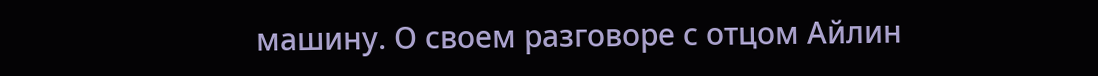машину. О своем разговоре с отцом Айлин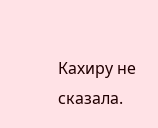Кахиру не сказала.